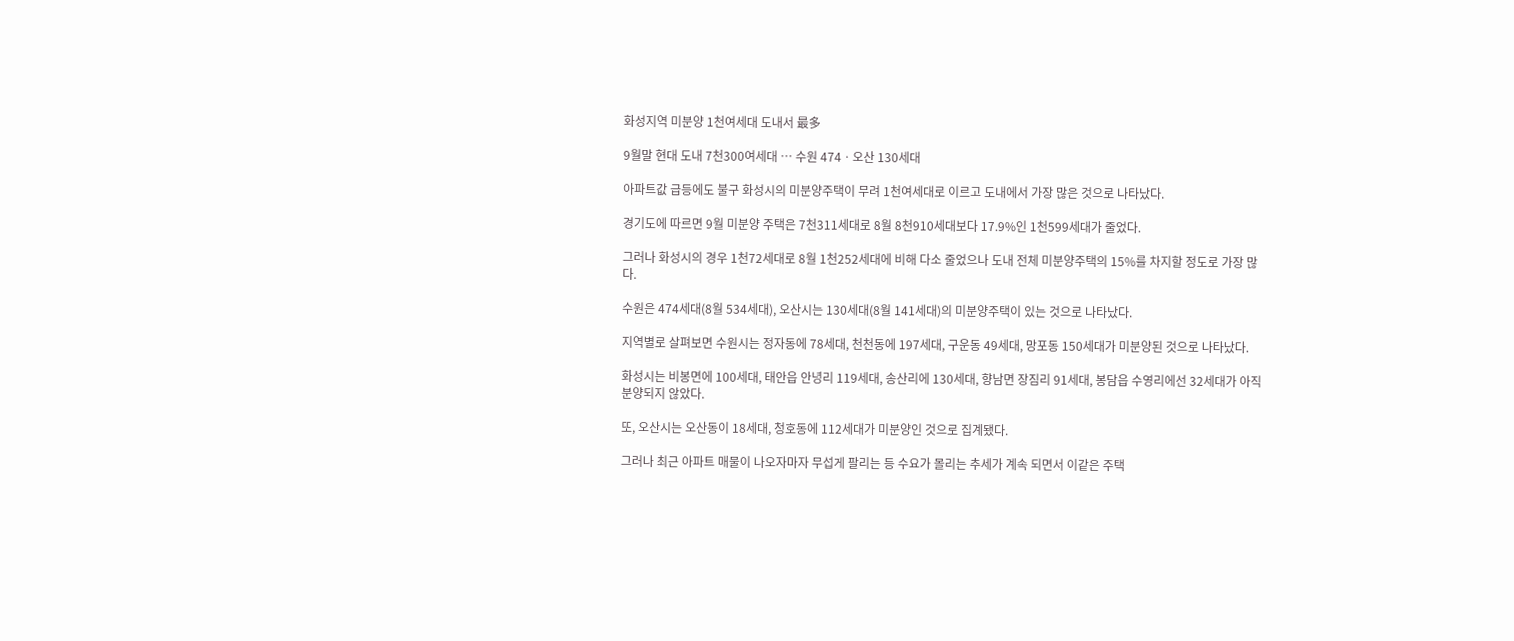화성지역 미분양 1천여세대 도내서 最多

9월말 현대 도내 7천300여세대 … 수원 474ㆍ오산 130세대

아파트값 급등에도 불구 화성시의 미분양주택이 무려 1천여세대로 이르고 도내에서 가장 많은 것으로 나타났다.

경기도에 따르면 9월 미분양 주택은 7천311세대로 8월 8천910세대보다 17.9%인 1천599세대가 줄었다.

그러나 화성시의 경우 1천72세대로 8월 1천252세대에 비해 다소 줄었으나 도내 전체 미분양주택의 15%를 차지할 정도로 가장 많다.

수원은 474세대(8월 534세대), 오산시는 130세대(8월 141세대)의 미분양주택이 있는 것으로 나타났다.

지역별로 살펴보면 수원시는 정자동에 78세대, 천천동에 197세대, 구운동 49세대, 망포동 150세대가 미분양된 것으로 나타났다.

화성시는 비봉면에 100세대, 태안읍 안녕리 119세대, 송산리에 130세대, 향남면 장짐리 91세대, 봉담읍 수영리에선 32세대가 아직 분양되지 않았다.

또, 오산시는 오산동이 18세대, 청호동에 112세대가 미분양인 것으로 집계됐다.

그러나 최근 아파트 매물이 나오자마자 무섭게 팔리는 등 수요가 몰리는 추세가 계속 되면서 이같은 주택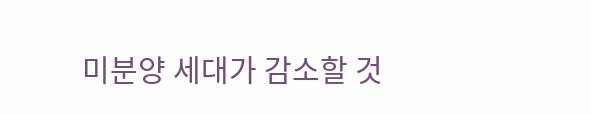미분양 세대가 감소할 것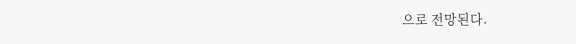으로 전망된다.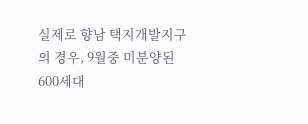실제로 향남 택지개발지구의 경우, 9월중 미분양된 600세대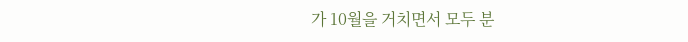가 10월을 거치면서 모두 분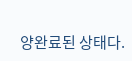양완료된 상태다.